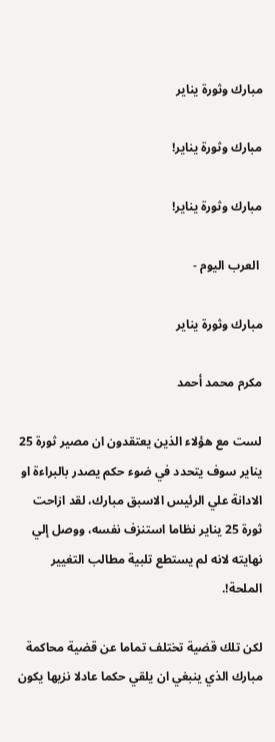مبارك وثورة يناير

مبارك وثورة يناير!

مبارك وثورة يناير!

 العرب اليوم -

مبارك وثورة يناير

مكرم محمد أحمد

لست مع هؤلاء الذين يعتقدون ان مصير ثورة 25 يناير سوف يتحدد في ضوء حكم يصدر بالبراءة او الادانة علي الرئيس الاسبق مبارك، لقد ازاحت ثورة 25 يناير نظاما استنزف نفسه، ووصل إلي نهايته لانه لم يستطع تلبية مطالب التغيير الملحة!.

لكن تلك قضية تختلف تماما عن قضية محاكمة مبارك الذي ينبغي ان يلقي حكما عادلا نزيها يكون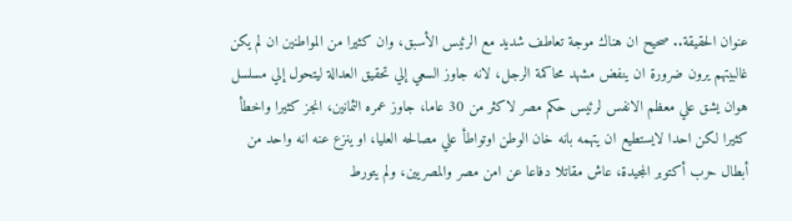عنوان الحقيقة.. صحيح ان هناك موجة تعاطف شديد مع الرئيس الأسبق، وان كثيرا من المواطنين ان لم يكن غالبيتهم يرون ضرورة ان ينفض مشهد محاكمة الرجل، لانه جاوز السعي إلي تحقيق العدالة ليتحول إلي مسلسل هوان يشق علي معظم الانفس لرئيس حكم مصر لاكثر من 30 عاما، جاوز عمره الثمانين، انجز كثيرا واخطأ كثيرا لكن احدا لايستطيع ان يتهمه بانه خان الوطن اوتواطأ علي مصالحه العليا، او ينزع عنه انه واحد من أبطال حرب أكتوبر المجيدة، عاش مقاتلا دفاعا عن امن مصر والمصريين، ولم يتورط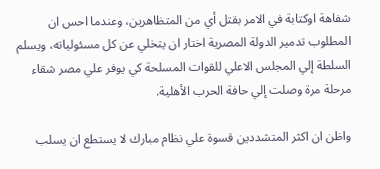شفاهة اوكتابة في الامر بقتل أي من المتظاهرين، وعندما احس ان المطلوب تدمير الدولة المصرية اختار ان يتخلي عن كل مسئولياته، ويسلم السلطة إلي المجلس الاعلي للقوات المسلحة كي يوفر علي مصر شقاء مرحلة مرة وصلت إلي حافة الحرب الأهلية.

واظن ان اكثر المتشددين قسوة علي نظام مبارك لا يستطع ان يسلب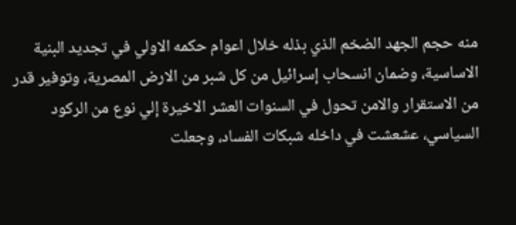منه حجم الجهد الضخم الذي بذله خلال اعوام حكمه الاولي في تجديد البنية الاساسية، وضمان انسحاب إسرائيل من كل شبر من الارض المصرية، وتوفير قدر من الاستقرار والامن تحول في السنوات العشر الاخيرة إلي نوع من الركود السياسي، عشعشت في داخله شبكات الفساد، وجعلت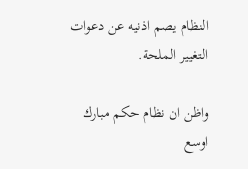النظام يصم اذنيه عن دعوات التغيير الملحة.

واظن ان نظام حكم مبارك اوسع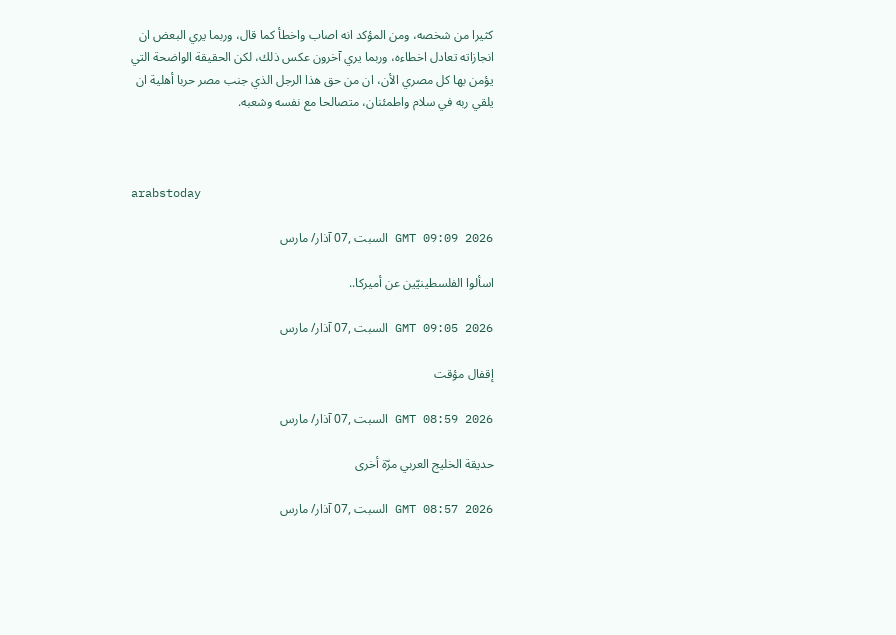كثيرا من شخصه، ومن المؤكد انه اصاب واخطأ كما قال، وربما يري البعض ان انجازاته تعادل اخطاءه، وربما يري آخرون عكس ذلك، لكن الحقيقة الواضحة التي يؤمن بها كل مصري الأن، ان من حق هذا الرجل الذي جنب مصر حربا أهلية ان يلقي ربه في سلام واطمئنان، متصالحا مع نفسه وشعبه.



arabstoday

GMT 09:09 2026 السبت ,07 آذار/ مارس

اسألوا الفلسطينيّين عن أميركا..

GMT 09:05 2026 السبت ,07 آذار/ مارس

إقفال مؤقت

GMT 08:59 2026 السبت ,07 آذار/ مارس

حديقة الخليج العربي مرّة أخرى

GMT 08:57 2026 السبت ,07 آذار/ مارس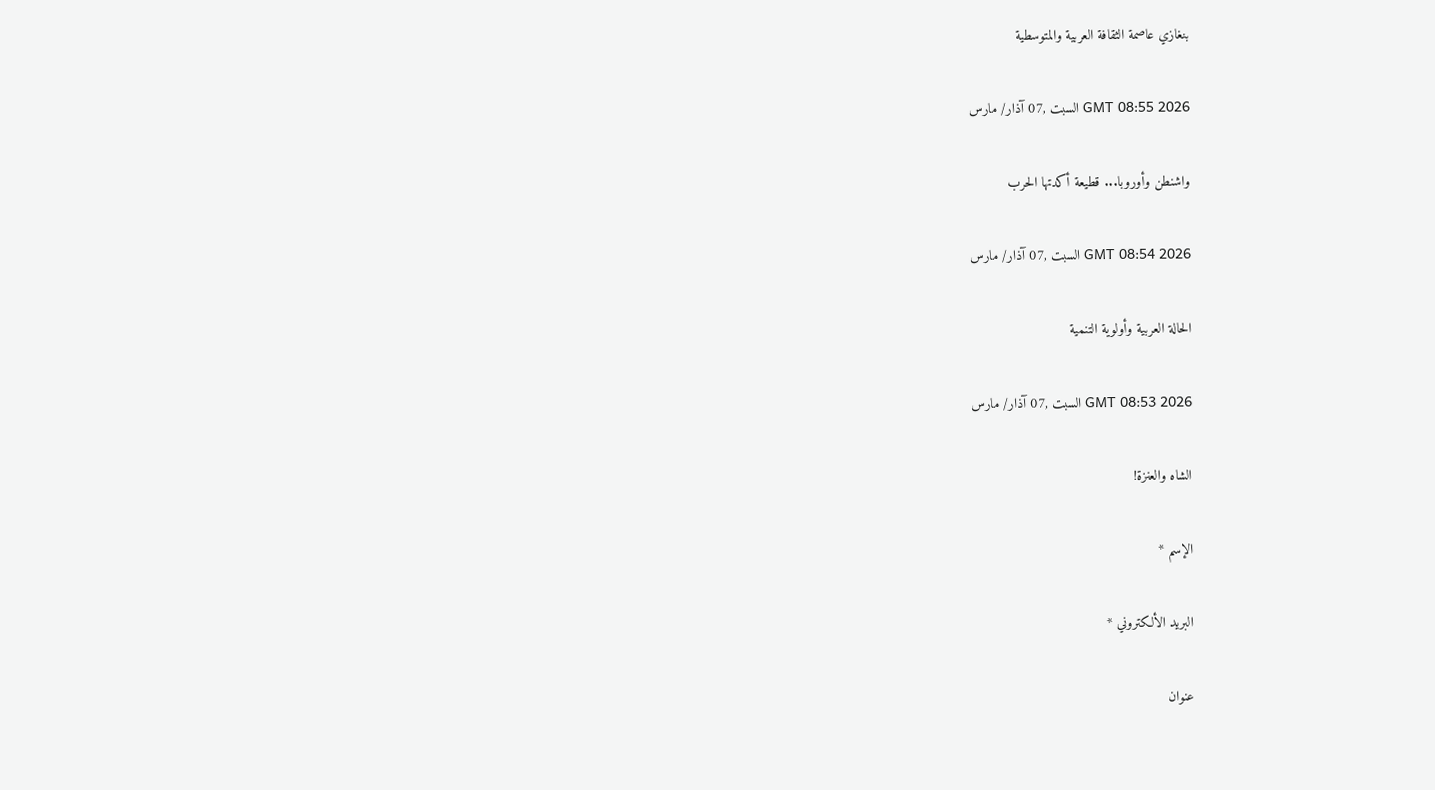بنغازي عاصمة الثقافة العربية والمتوسطية

GMT 08:55 2026 السبت ,07 آذار/ مارس

واشنطن وأوروبا... قطيعة أكدتها الحرب

GMT 08:54 2026 السبت ,07 آذار/ مارس

الحالة العربية وأولوية التنمية

GMT 08:53 2026 السبت ,07 آذار/ مارس

الشاه والعنزة!

الإسم *

البريد الألكتروني *

عنوان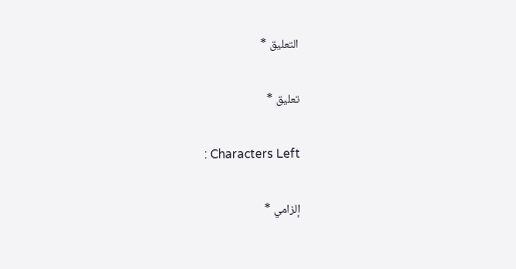التعليق *

تعليق *

: Characters Left

إلزامي *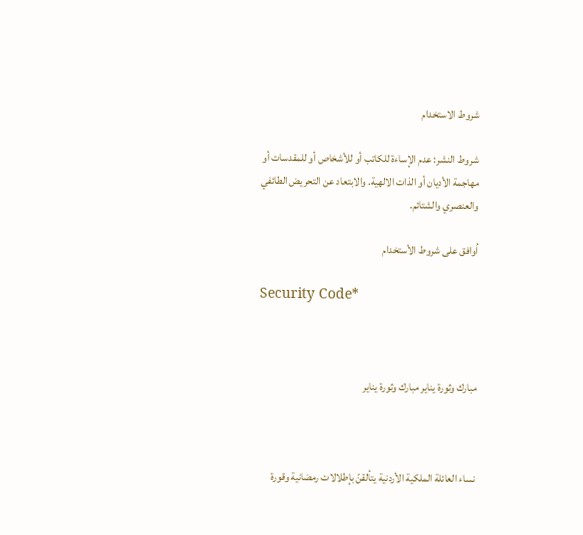شروط الاستخدام

شروط النشر: عدم الإساءة للكاتب أو للأشخاص أو للمقدسات أو مهاجمة الأديان أو الذات الالهية. والابتعاد عن التحريض الطائفي والعنصري والشتائم.

اُوافق على شروط الأستخدام

Security Code*



مبارك وثورة يناير مبارك وثورة يناير



نساء العائلة الملكية الأردنية يتألقنّ بإطلالات رمضانية وقورة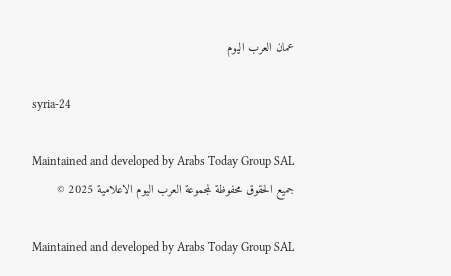عمان العرب اليوم

syria-24

Maintained and developed by Arabs Today Group SAL
جميع الحقوق محفوظة لمجموعة العرب اليوم الاعلامية 2025 ©

Maintained and developed by Arabs Today Group SAL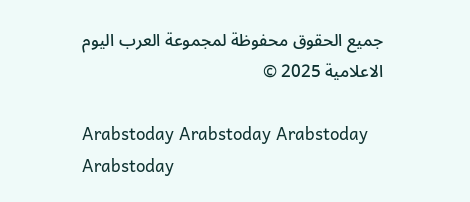جميع الحقوق محفوظة لمجموعة العرب اليوم الاعلامية 2025 ©

Arabstoday Arabstoday Arabstoday Arabstoday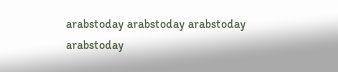arabstoday arabstoday arabstoday
arabstoday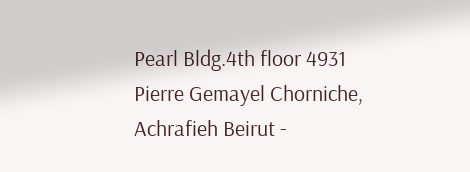Pearl Bldg.4th floor 4931 Pierre Gemayel Chorniche, Achrafieh Beirut -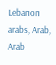Lebanon
arabs, Arab, Arab